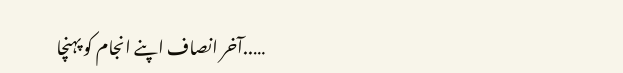…..آخر انصاف اپنے انجام کو پہنچا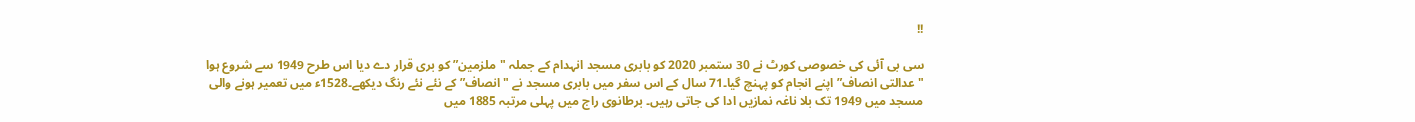!!

سی بی آئی کی خصوصی کورٹ نے 30 ستمبر 2020 کو بابری مسجد انہدام کے جملہ "ملزمین” کو بری قرار دے دیا اس طرح 1949 سے شروع ہوا "عدالتی انصاف” اپنے انجام کو پہنچ گیا۔71 سال کے اس سفر میں بابری مسجد نے "انصاف” کے نئے نئے رنگ دیکھے۔1528ء میں تعمیر ہونے والی مسجد میں 1949 تک بلا ناغہ نمازیں ادا کی جاتی رہیں۔ برطانوی راج میں پہلی مرتبہ 1885 میں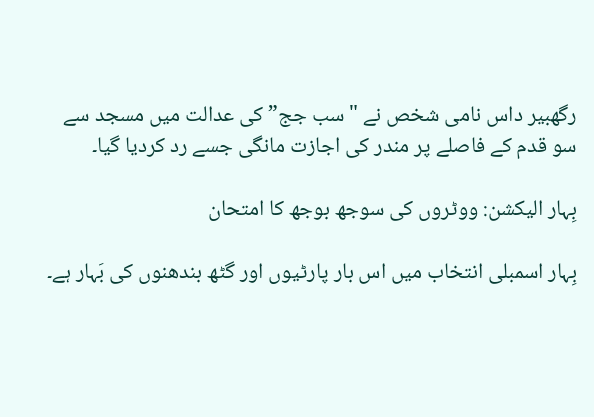رگھبیر داس نامی شخص نے "سب جج” کی عدالت میں مسجد سے سو قدم کے فاصلے پر مندر کی اجازت مانگی جسے رد کردیا گیا۔

بِہار الیکشن: ووٹروں کی سوجھ بوجھ کا امتحان

بِہار اسمبلی انتخاب میں اس بار پارٹیوں اور گٹھ بندھنوں کی بَہار ہے۔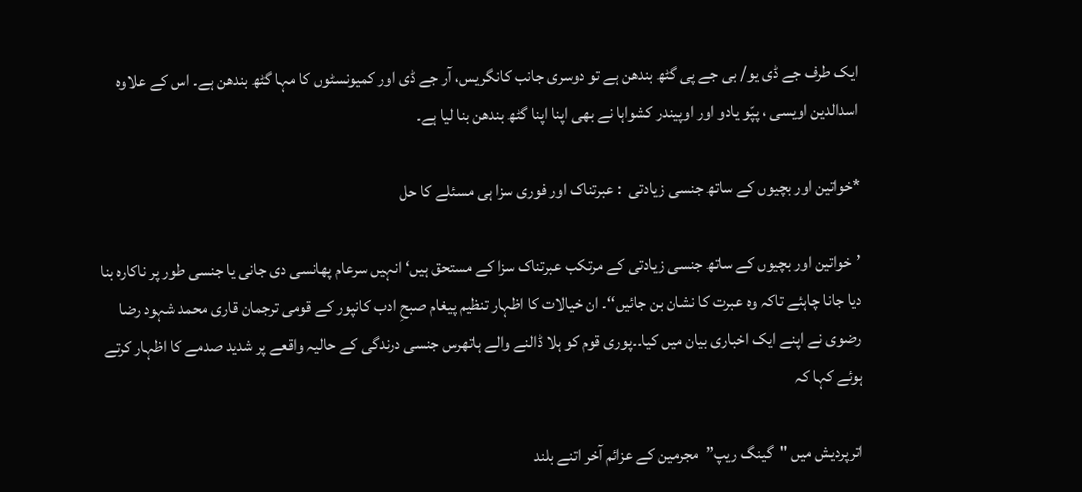ایک طرف جے ڈی یو/ بی جے پی گٹھ بندھن ہے تو دوسری جانب کانگریس، آر جے ڈی اور کمیونسٹوں کا مہا گٹھ بندھن ہے۔ اس کے علاوہ اسدالدین اویسی ، پپّو یادو اور اوپیندر کشواہا نے بھی اپنا اپنا گٹھ بندھن بنا لیا ہے۔

*خواتین اور بچیوں کے ساتھ جنسی زیادتی  : عبرتناک اور فوری سزا ہی مسئلے کا حل

’خواتین اور بچیوں کے ساتھ جنسی زیادتی کے مرتکب عبرتناک سزا کے مستحق ہیں‘ انہیں سرعام پھانسی دی جانی یا جنسی طور پر ناکارہ بنا دیا جانا چاہئے تاکہ وہ عبرت کا نشان بن جائیں‘‘۔ ان خیالات کا اظہار تنظیم پیغام صبحِ ادب کانپور کے قومی ترجمان قاری محمد شہود رضا رضوی نے اپنے ایک اخباری بیان میں کیا۔۔پوری قوم کو ہلا ڈالنے والے ہاتھرس جنسی درندگی کے حالیہ واقعے پر شدید صدمے کا اظہار کرتے ہوئے کہا کہ

اترپردیش میں "گینگ ریپ”  مجرمین کے عزائم آخر اتنے بلند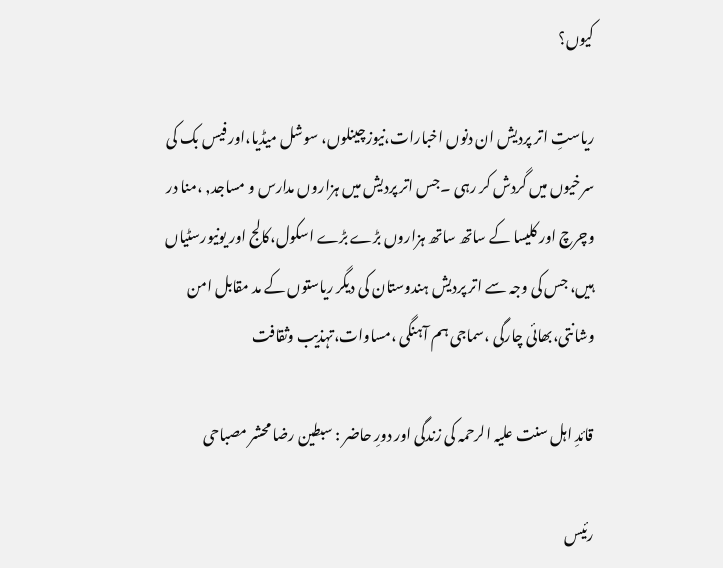کیوں؟

ریاستِ اتر پردیش ان دنوں اخبارات،نیوزچینلوں، سوشل میڈیا،اور فیس بک کی سرخیوں میں گردش کر رہی ۔جس اتر پردیش میں ہزاروں مدارس و مساجد, ،منا در وچرچ اور کلیسا کے ساتھ ساتھ ہزاروں بڑے بڑے اسکول،کالج اور یونیورسٹیاں ہیں، جس کی وجہ سے اتر پردیش ہندوستان کی دیگر ریاستوں کے مد مقابل امن وشانتی،بھائی چارگی ،سماجی ہم آہنگی ،مساوات،تہذیب وثقافت

قائدِ اہل سنت علیہ الرحمہ کی زندگی اور دورِ حاضر : سبطین رضا محشر مصباحی

رئیس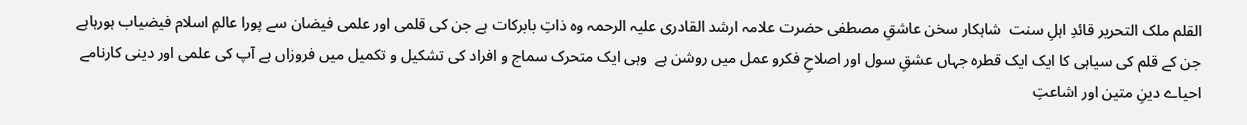القلم ملک التحریر قائدِ اہلِ سنت  شاہکار سخن عاشقِ مصطفی حضرت علامہ ارشد القادری علیہ الرحمہ وہ ذاتِ بابرکات ہے جن کی قلمی اور علمی فیضان سے پورا عالمِ اسلام فیضیاب ہورہاہے جن کے قلم کی سیاہی کا ایک ایک قطرہ جہاں عشقِ سول اور اصلاحِ فکرو عمل میں روشن ہے  وہی ایک متحرک سماج و افراد کی تشکیل و تکمیل میں فروزاں ہے آپ کی علمی اور دینی کارنامے احیاے دینِ متین اور اشاعتِ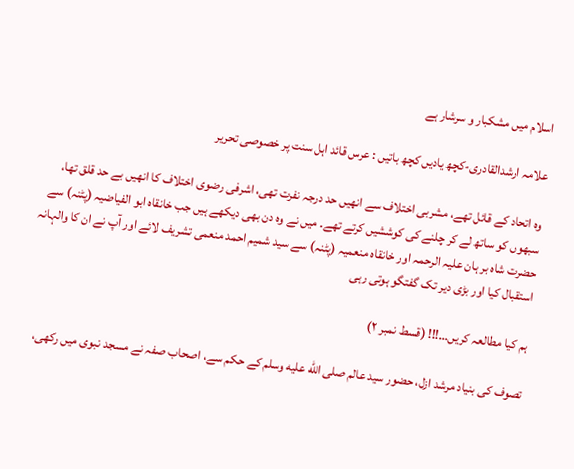اسلام میں مشکبار و سرشار ہے

علامہ ارشدالقادری-کچھ یادیں کچھ باتیں : عرس قائد اہل سنت پر خصوصی تحریر

وہ اتحاد کے قائل تھے، مشربی اختلاف سے انھیں حد درجہ نفرت تھی، اشرفی رضوی اختلاف کا انھیں بے حد قلق تھا، سبھوں کو ساتھ لے کر چلنے کی کوششیں کرتے تھے۔ میں نے وہ دن بھی دیکھے ہیں جب خانقاہ ابو الفیاضیہ (پٹنہ) سے حضرت شاہ بر ہان علیہ الرحمہ اور خانقاہ منعمیہ (پٹنہ) سے سید شمیم احمد منعمی تشریف لائے اور آپ نے ان کا والہانہ استقبال کیا اور بڑی دیر تک گفتگو ہوتی رہی

ہم کیا مطالعہ کریں…!!! (قسط نمبر ۲)

تصوف کی بنیاد مرشد ازل، حضور سید عالم صلى الله عليه وسلم کے حکم سے، اصحاب صفہ نے مسجد نبوی میں رکھی،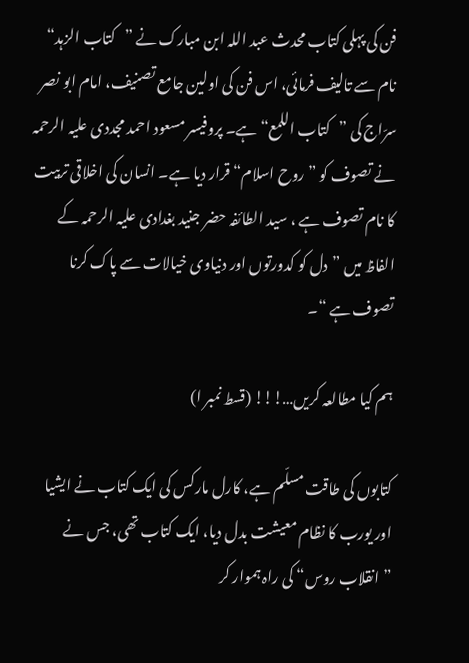فن کی پہلی کتاب محدث عبد اللہ ابن مبارک نے ”کتاب الزہد“ نام سے تالیف فرمائی، اس فن کی اولین جامع تصنیف، امام ابو نصر سرّاج کی ”کتاب اللمع“ ہے۔ پروفیسر مسعود احمد مجددی علیہ الرحمہ نے تصوف کو ”روح اسلام“ قرار دیا ہے۔ انسان کی اخلاقی تربیت کا نام تصوف ہے ، سید الطائفہ حضر جنید بغدادی علیہ الرحمہ کے الفاظ میں ”دل کو کدورتوں اور دنیاوی خیالات سے پاک کرنا تصوف ہے “۔

ہم کیا مطالعہ کریں…!!! (قسط نمبر ا)

کتابوں کی طاقت مسلّم ہے، کارل مارکس کی ایک کتاب نے ایشیا اور یورب کا نظام معیشت بدل دیا، ایک کتاب تھی، جس نے ”انقلاب روس“ کی راہ ہموار کر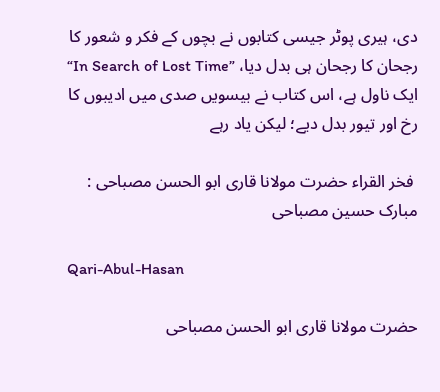دی، ہیری پوٹر جیسی کتابوں نے بچوں کے فکر و شعور کا رجحان کا رجحان ہی بدل دیا، ”In Search of Lost Time“ ایک ناول ہے، اس کتاب نے بیسویں صدی میں ادیبوں کا رخ اور تیور بدل دیے؛ لیکن یاد رہے

 فخر القراء حضرت مولانا قاری ابو الحسن مصباحی : مبارک حسین مصباحی

Qari-Abul-Hasan

حضرت مولانا قاری ابو الحسن مصباحی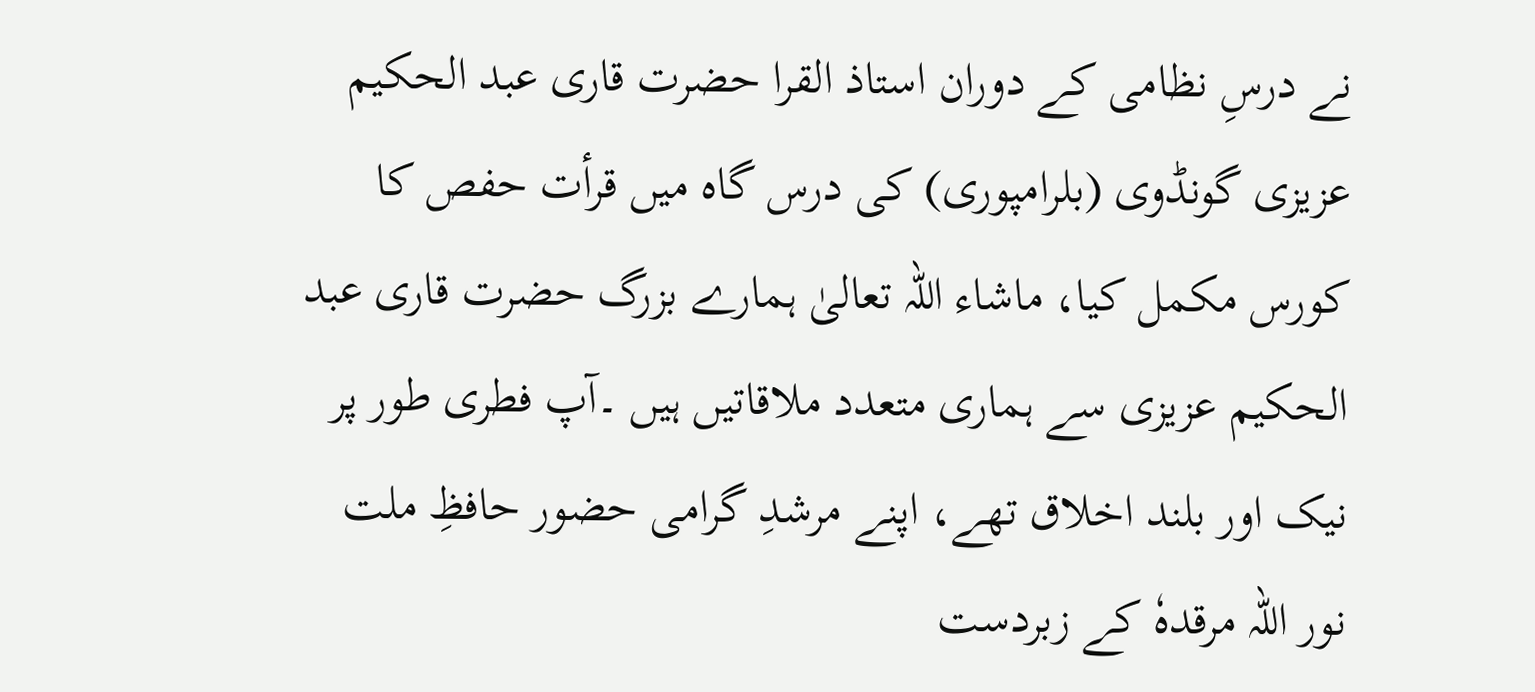نے درسِ نظامی کے دوران استاذ القرا حضرت قاری عبد الحکیم عزیزی گونڈوی (بلرامپوری) کی درس گاہ میں قرأت حفص کا کورس مکمل کیا، ماشاء اللہ تعالیٰ ہمارے بزرگ حضرت قاری عبد الحکیم عزیزی سے ہماری متعدد ملاقاتیں ہیں ۔آپ فطری طور پر نیک اور بلند اخلاق تھے، اپنے مرشدِ گرامی حضور حافظِ ملت نور اللہ مرقدہٗ کے زبردست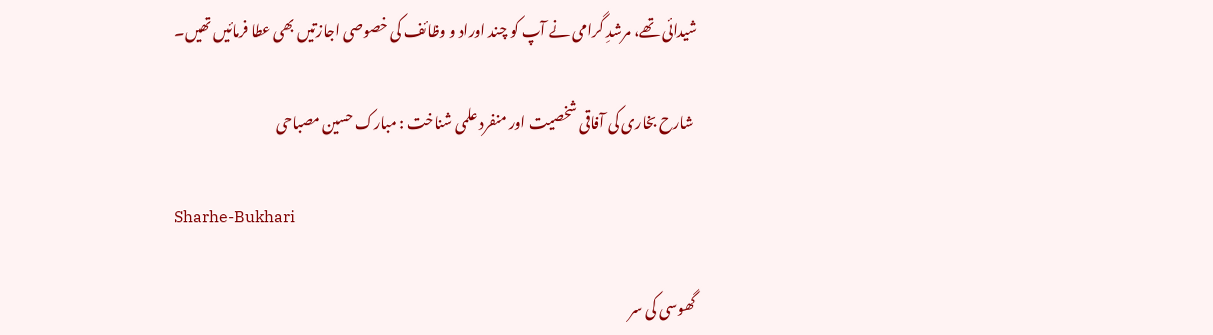شیدائی تھے، مرشدِ گرامی نے آپ کو چند اوراد و وظائف کی خصوصی اجازتیں بھی عطا فرمائیں تھیں۔

 شارح بخاری کی آفاقی شخصیت اور منفرد علمی شناخت : مبارک حسین مصباحی

Sharhe-Bukhari

گھوسی کی سر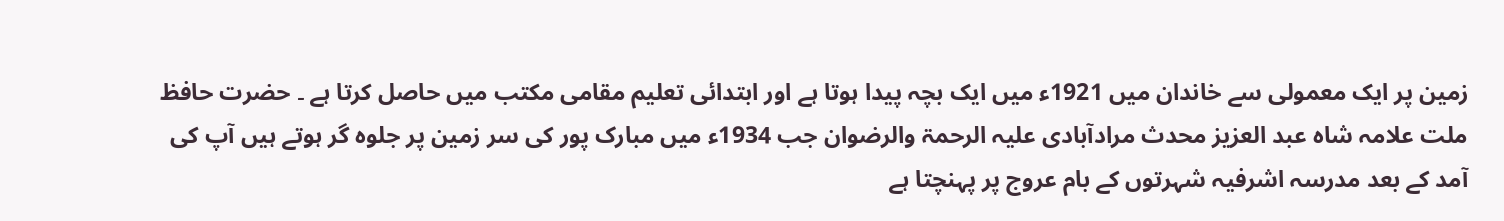زمین پر ایک معمولی سے خاندان میں 1921ء میں ایک بچہ پیدا ہوتا ہے اور ابتدائی تعلیم مقامی مکتب میں حاصل کرتا ہے ۔ حضرت حافظ ملت علامہ شاہ عبد العزیز محدث مرادآبادی علیہ الرحمۃ والرضوان جب 1934ء میں مبارک پور کی سر زمین پر جلوہ گر ہوتے ہیں آپ کی آمد کے بعد مدرسہ اشرفیہ شہرتوں کے بام عروج پر پہنچتا ہے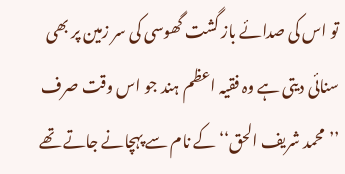تو اس کی صدائے باز گشت گھوسی کی سر زمین پر بھی سنائی دیتی ہے وہ فقیہ اعظم ہند جو اس وقت صرف ’’محمد شریف الحق‘‘ کے نام سے پہچانے جاتے تھے